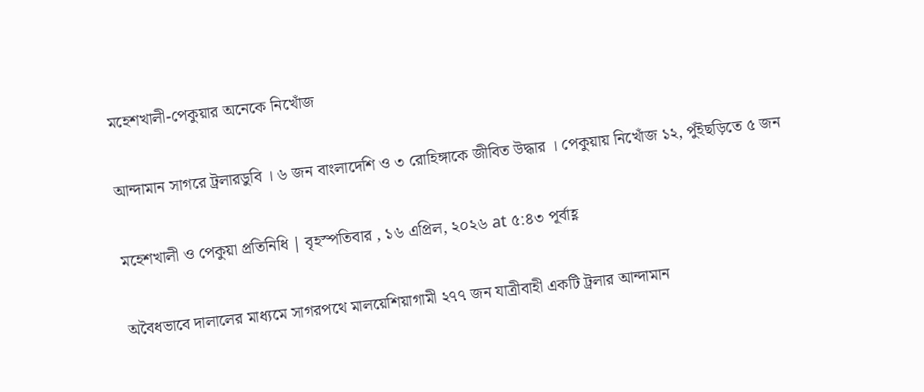মহেশখালী-পেকুয়ার অনেকে নিখোঁজ

আন্দামান সাগরে ট্রলারডুবি । ৬ জন বাংলাদেশি ও ৩ রোহিঙ্গাকে জীবিত উদ্ধার । পেকুয়ায় নিখোঁজ ১২, পুঁইছড়িতে ৫ জন

মহেশখালী ও পেকুয়া প্রতিনিধি | বৃহস্পতিবার , ১৬ এপ্রিল, ২০২৬ at ৫:৪৩ পূর্বাহ্ণ

অবৈধভাবে দালালের মাধ্যমে সাগরপথে মালয়েশিয়াগামী ২৭৭ জন যাত্রীবাহী একটি ট্রলার আন্দামান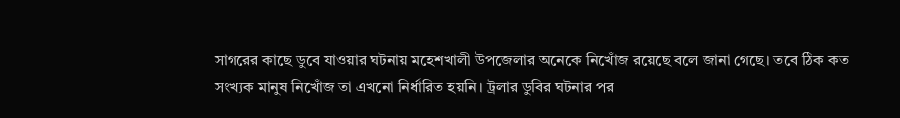সাগরের কাছে ডুবে যাওয়ার ঘটনায় মহেশখালী উপজেলার অনেকে নিখোঁজ রয়েছে বলে জানা গেছে। তবে ঠিক কত সংখ্যক মানুষ নিখোঁজ তা এখনো নির্ধারিত হয়নি। ট্রলার ডুবির ঘটনার পর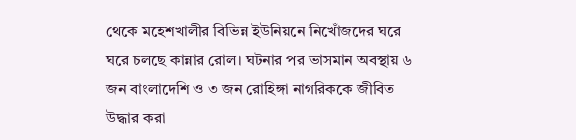থেকে মহেশখালীর বিভিন্ন ইউনিয়নে নিখোঁজদের ঘরে ঘরে চলছে কান্নার রোল। ঘটনার পর ভাসমান অবস্থায় ৬ জন বাংলাদেশি ও ৩ জন রোহিঙ্গা নাগরিককে জীবিত উদ্ধার করা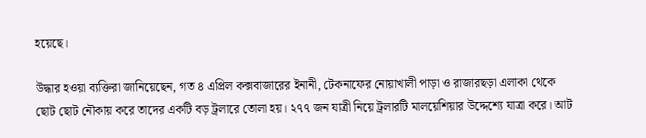হয়েছে।

উদ্ধার হওয়া ব্যক্তিরা জানিয়েছেন, গত ৪ এপ্রিল কক্সবাজারের ইনানী, টেকনাফের নোয়াখালী পাড়া ও রাজারছড়া এলাকা থেকে ছোট ছোট নৌকায় করে তাদের একটি বড় ট্রলারে তোলা হয়। ২৭৭ জন যাত্রী নিয়ে ট্রলারটি মালয়েশিয়ার উদ্দেশ্যে যাত্রা করে। আট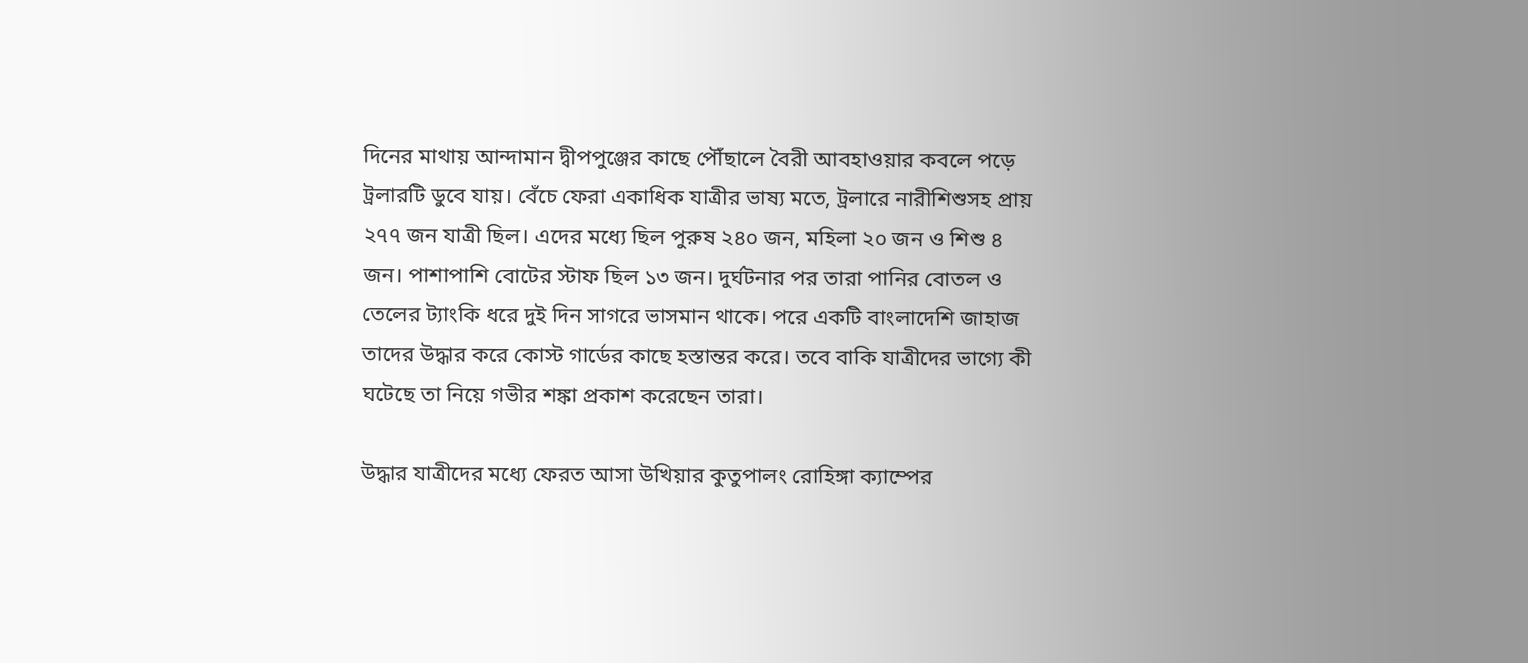দিনের মাথায় আন্দামান দ্বীপপুঞ্জের কাছে পৌঁছালে বৈরী আবহাওয়ার কবলে পড়ে ট্রলারটি ডুবে যায়। বেঁচে ফেরা একাধিক যাত্রীর ভাষ্য মতে, ট্রলারে নারীশিশুসহ প্রায় ২৭৭ জন যাত্রী ছিল। এদের মধ্যে ছিল পুরুষ ২৪০ জন, মহিলা ২০ জন ও শিশু ৪ জন। পাশাপাশি বোটের স্টাফ ছিল ১৩ জন। দুর্ঘটনার পর তারা পানির বোতল ও তেলের ট্যাংকি ধরে দুই দিন সাগরে ভাসমান থাকে। পরে একটি বাংলাদেশি জাহাজ তাদের উদ্ধার করে কোস্ট গার্ডের কাছে হস্তান্তর করে। তবে বাকি যাত্রীদের ভাগ্যে কী ঘটেছে তা নিয়ে গভীর শঙ্কা প্রকাশ করেছেন তারা।

উদ্ধার যাত্রীদের মধ্যে ফেরত আসা উখিয়ার কুতুপালং রোহিঙ্গা ক্যাম্পের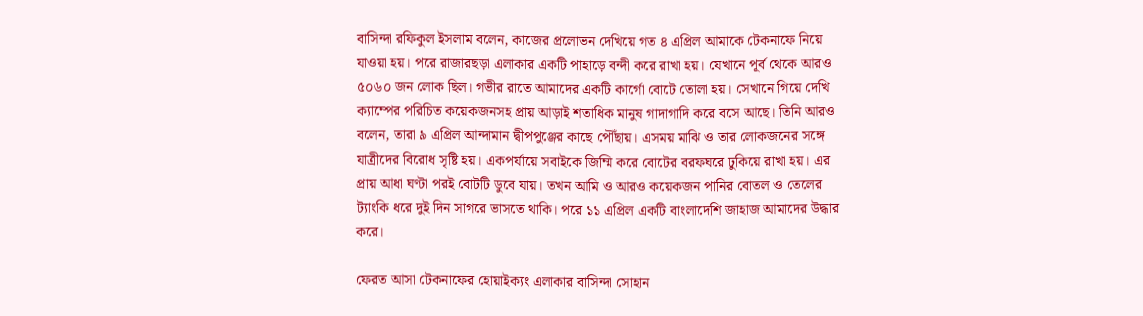বাসিন্দা রফিকুল ইসলাম বলেন, কাজের প্রলোভন দেখিয়ে গত ৪ এপ্রিল আমাকে টেকনাফে নিয়ে যাওয়া হয়। পরে রাজারছড়া এলাকার একটি পাহাড়ে বন্দী করে রাখা হয়। যেখানে পূর্ব থেকে আরও ৫০৬০ জন লোক ছিল। গভীর রাতে আমাদের একটি কার্গো বোটে তোলা হয়। সেখানে গিয়ে দেখি ক্যাম্পের পরিচিত কয়েকজনসহ প্রায় আড়াই শতাধিক মানুষ গাদাগাদি করে বসে আছে। তিনি আরও বলেন, তারা ৯ এপ্রিল আন্দামান দ্বীপপুঞ্জের কাছে পৌঁছায়। এসময় মাঝি ও তার লোকজনের সঙ্গে যাত্রীদের বিরোধ সৃষ্টি হয়। একপর্যায়ে সবাইকে জিম্মি করে বোটের বরফঘরে ঢুকিয়ে রাখা হয়। এর প্রায় আধা ঘণ্টা পরই বোটটি ডুবে যায়। তখন আমি ও আরও কয়েকজন পানির বোতল ও তেলের ট্যাংকি ধরে দুই দিন সাগরে ভাসতে থাকি। পরে ১১ এপ্রিল একটি বাংলাদেশি জাহাজ আমাদের উদ্ধার করে।

ফেরত আসা টেকনাফের হোয়াইক্যং এলাকার বাসিন্দা সোহান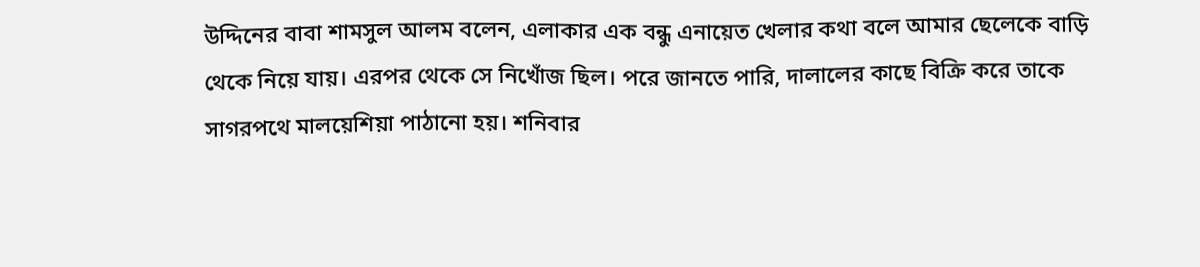উদ্দিনের বাবা শামসুল আলম বলেন, এলাকার এক বন্ধু এনায়েত খেলার কথা বলে আমার ছেলেকে বাড়ি থেকে নিয়ে যায়। এরপর থেকে সে নিখোঁজ ছিল। পরে জানতে পারি, দালালের কাছে বিক্রি করে তাকে সাগরপথে মালয়েশিয়া পাঠানো হয়। শনিবার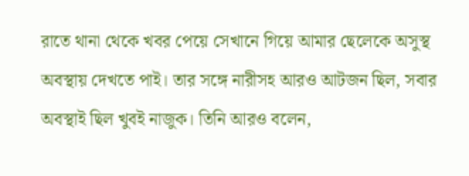রাতে থানা থেকে খবর পেয়ে সেখানে গিয়ে আমার ছেলেকে অসুস্থ অবস্থায় দেখতে পাই। তার সঙ্গে নারীসহ আরও আটজন ছিল, সবার অবস্থাই ছিল খুবই নাজুক। তিনি আরও বলেন,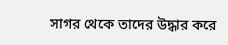সাগর থেকে তাদের উদ্ধার করে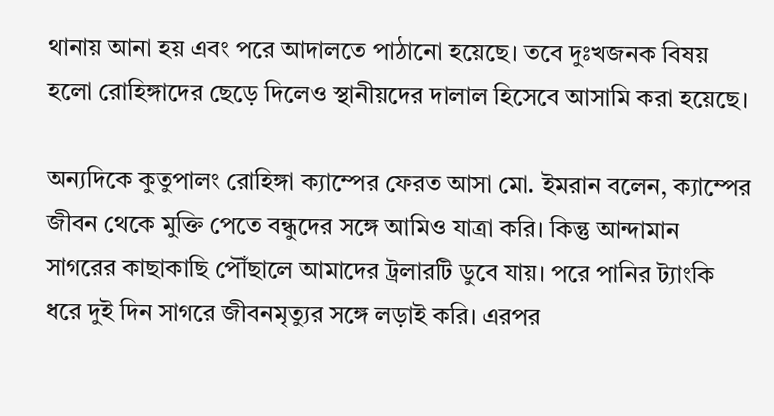থানায় আনা হয় এবং পরে আদালতে পাঠানো হয়েছে। তবে দুঃখজনক বিষয় হলো রোহিঙ্গাদের ছেড়ে দিলেও স্থানীয়দের দালাল হিসেবে আসামি করা হয়েছে।

অন্যদিকে কুতুপালং রোহিঙ্গা ক্যাম্পের ফেরত আসা মো. ইমরান বলেন, ক্যাম্পের জীবন থেকে মুক্তি পেতে বন্ধুদের সঙ্গে আমিও যাত্রা করি। কিন্তু আন্দামান সাগরের কাছাকাছি পৌঁছালে আমাদের ট্রলারটি ডুবে যায়। পরে পানির ট্যাংকি ধরে দুই দিন সাগরে জীবনমৃত্যুর সঙ্গে লড়াই করি। এরপর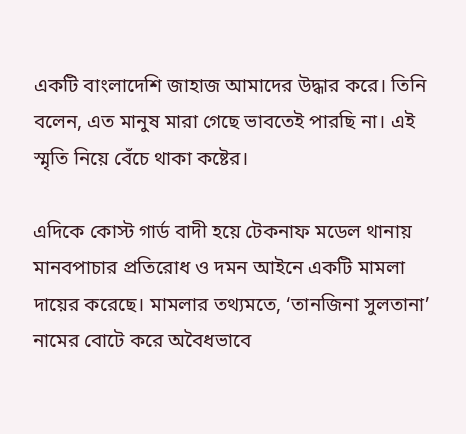একটি বাংলাদেশি জাহাজ আমাদের উদ্ধার করে। তিনি বলেন, এত মানুষ মারা গেছে ভাবতেই পারছি না। এই স্মৃতি নিয়ে বেঁচে থাকা কষ্টের।

এদিকে কোস্ট গার্ড বাদী হয়ে টেকনাফ মডেল থানায় মানবপাচার প্রতিরোধ ও দমন আইনে একটি মামলা দায়ের করেছে। মামলার তথ্যমতে, ‘তানজিনা সুলতানা’ নামের বোটে করে অবৈধভাবে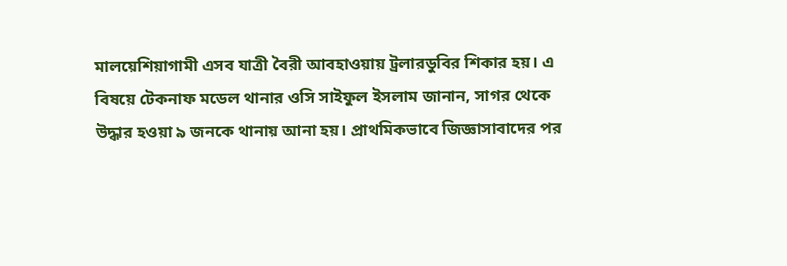মালয়েশিয়াগামী এসব যাত্রী বৈরী আবহাওয়ায় ট্রলারডুবির শিকার হয়। এ বিষয়ে টেকনাফ মডেল থানার ওসি সাইফুল ইসলাম জানান, সাগর থেকে উদ্ধার হওয়া ৯ জনকে থানায় আনা হয়। প্রাথমিকভাবে জিজ্ঞাসাবাদের পর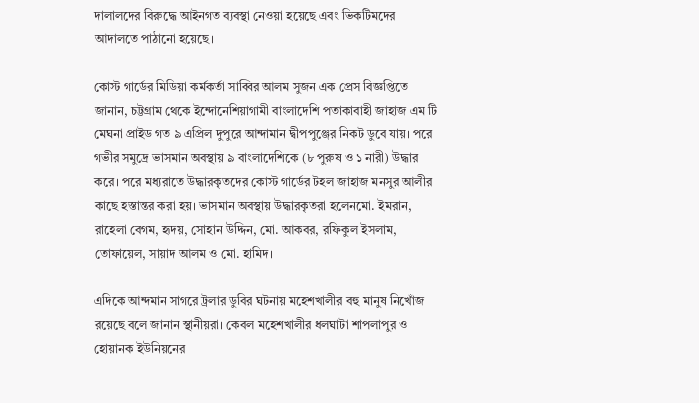দালালদের বিরুদ্ধে আইনগত ব্যবস্থা নেওয়া হয়েছে এবং ভিকটিমদের আদালতে পাঠানো হয়েছে।

কোস্ট গার্ডের মিডিয়া কর্মকর্তা সাব্বির আলম সুজন এক প্রেস বিজ্ঞপ্তিতে জানান, চট্টগ্রাম থেকে ইন্দোনেশিয়াগামী বাংলাদেশি পতাকাবাহী জাহাজ এম টি মেঘনা প্রাইড গত ৯ এপ্রিল দুপুরে আন্দামান দ্বীপপুঞ্জের নিকট ডুবে যায়। পরে গভীর সমুদ্রে ভাসমান অবস্থায় ৯ বাংলাদেশিকে (৮ পুরুষ ও ১ নারী) উদ্ধার করে। পরে মধ্যরাতে উদ্ধারকৃতদের কোস্ট গার্ডের টহল জাহাজ মনসুর আলীর কাছে হস্তান্তর করা হয়। ভাসমান অবস্থায় উদ্ধারকৃতরা হলেনমো. ইমরান, রাহেলা বেগম, হৃদয়, সোহান উদ্দিন, মো. আকবর, রফিকুল ইসলাম, তোফায়েল, সায়াদ আলম ও মো. হামিদ।

এদিকে আন্দমান সাগরে ট্রলার ডুবির ঘটনায় মহেশখালীর বহু মানুষ নিখোঁজ রয়েছে বলে জানান স্থানীয়রা। কেবল মহেশখালীর ধলঘাটা শাপলাপুর ও হোয়ানক ইউনিয়নের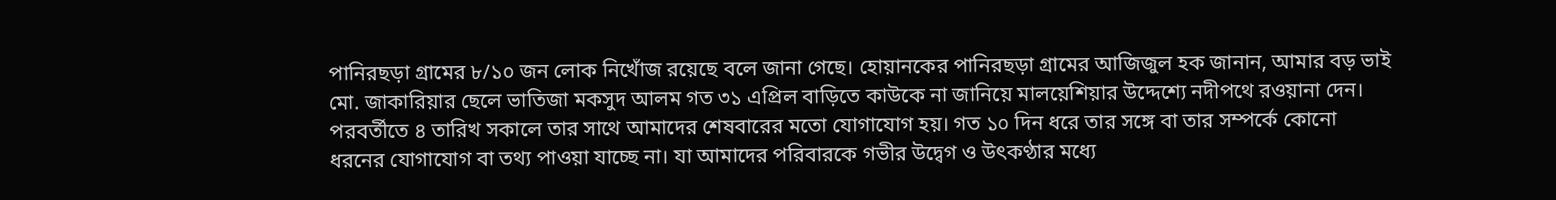পানিরছড়া গ্রামের ৮/১০ জন লোক নিখোঁজ রয়েছে বলে জানা গেছে। হোয়ানকের পানিরছড়া গ্রামের আজিজুল হক জানান, আমার বড় ভাই মো. জাকারিয়ার ছেলে ভাতিজা মকসুদ আলম গত ৩১ এপ্রিল বাড়িতে কাউকে না জানিয়ে মালয়েশিয়ার উদ্দেশ্যে নদীপথে রওয়ানা দেন। পরবর্তীতে ৪ তারিখ সকালে তার সাথে আমাদের শেষবারের মতো যোগাযোগ হয়। গত ১০ দিন ধরে তার সঙ্গে বা তার সম্পর্কে কোনো ধরনের যোগাযোগ বা তথ্য পাওয়া যাচ্ছে না। যা আমাদের পরিবারকে গভীর উদ্বেগ ও উৎকণ্ঠার মধ্যে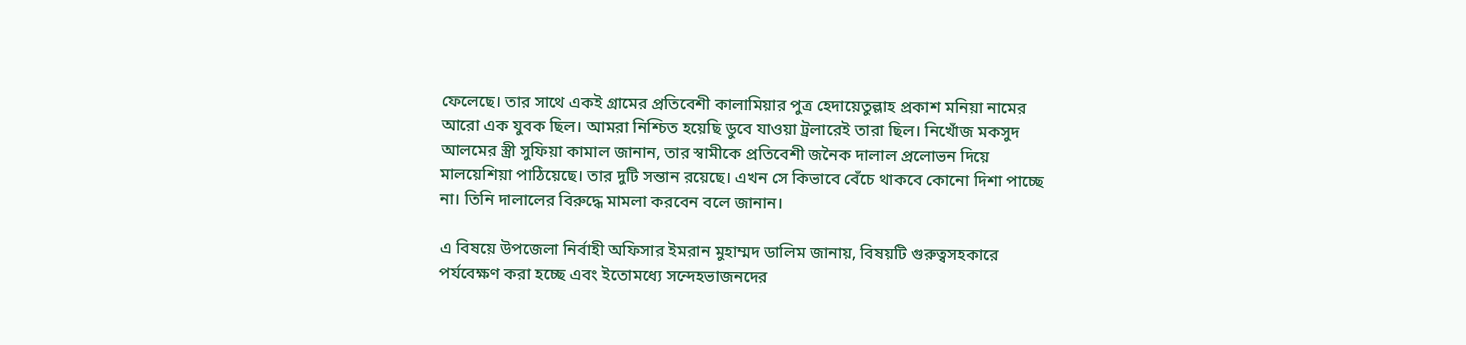ফেলেছে। তার সাথে একই গ্রামের প্রতিবেশী কালামিয়ার পুত্র হেদায়েতুল্লাহ প্রকাশ মনিয়া নামের আরো এক যুবক ছিল। আমরা নিশ্চিত হয়েছি ডুবে যাওয়া ট্রলারেই তারা ছিল। নিখোঁজ মকসুদ আলমের স্ত্রী সুফিয়া কামাল জানান, তার স্বামীকে প্রতিবেশী জনৈক দালাল প্রলোভন দিয়ে মালয়েশিয়া পাঠিয়েছে। তার দুটি সন্তান রয়েছে। এখন সে কিভাবে বেঁচে থাকবে কোনো দিশা পাচ্ছে না। তিনি দালালের বিরুদ্ধে মামলা করবেন বলে জানান।

এ বিষয়ে উপজেলা নির্বাহী অফিসার ইমরান মুহাম্মদ ডালিম জানায়, বিষয়টি গুরুত্বসহকারে পর্যবেক্ষণ করা হচ্ছে এবং ইতোমধ্যে সন্দেহভাজনদের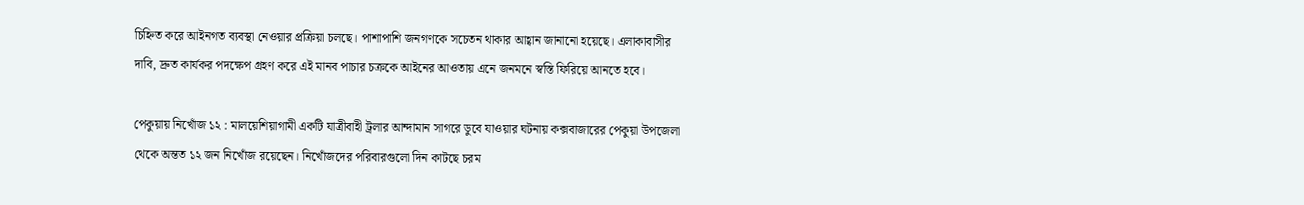চিহ্নিত করে আইনগত ব্যবস্থা নেওয়ার প্রক্রিয়া চলছে। পাশাপাশি জনগণকে সচেতন থাকার আহ্বান জানানো হয়েছে। এলাকাবাসীর দাবি, দ্রুত কার্যকর পদক্ষেপ গ্রহণ করে এই মানব পাচার চক্রকে আইনের আওতায় এনে জনমনে স্বস্তি ফিরিয়ে আনতে হবে।

পেকুয়ায় নিখোঁজ ১২ : মালয়েশিয়াগামী একটি যাত্রীবাহী ট্রলার আন্দামান সাগরে ডুবে যাওয়ার ঘটনায় কক্সবাজারের পেকুয়া উপজেলা থেকে অন্তত ১২ জন নিখোঁজ রয়েছেন। নিখোঁজদের পরিবারগুলো দিন কাটছে চরম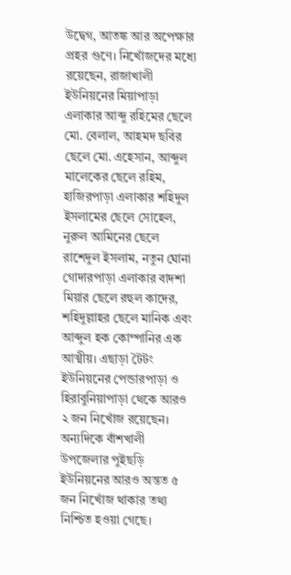উদ্বেগ, আতঙ্ক আর অপেক্ষার প্রহর গুণে। নিখোঁজদের মধ্যে রয়েছেন, রাজাখালী ইউনিয়নের মিয়াপাড়া এলাকার আব্দু রহিমের ছেলে মো. বেলাল, আহমদ ছবির ছেলে মো. এহেসান, আব্দুল মালেকের ছেলে রহিম, হাজিরপাড়া এলাকার শহিদুল ইসলামের ছেলে সোহেল, নুরুল আমিনের ছেলে রাশেদুল ইসলাম, নতুন ঘোনা গোদারপাড়া এলাকার বাদশা মিয়ার ছেলে রহুল কাদের, শহিদুল্লাহর ছেলে মানিক এবং আব্দুল হক কোম্পানির এক আত্মীয়। এছাড়া টৈটং ইউনিয়নের পেন্ডারপাড়া ও হিরাবুনিয়াপাড়া থেকে আরও ২ জন নিখোঁজ রয়েছেন। অন্যদিকে বাঁশখালী উপজেলার পুইছড়ি ইউনিয়নের আরও অন্তত ৫ জন নিখোঁজ থাকার তথ্য নিশ্চিত হওয়া গেছে।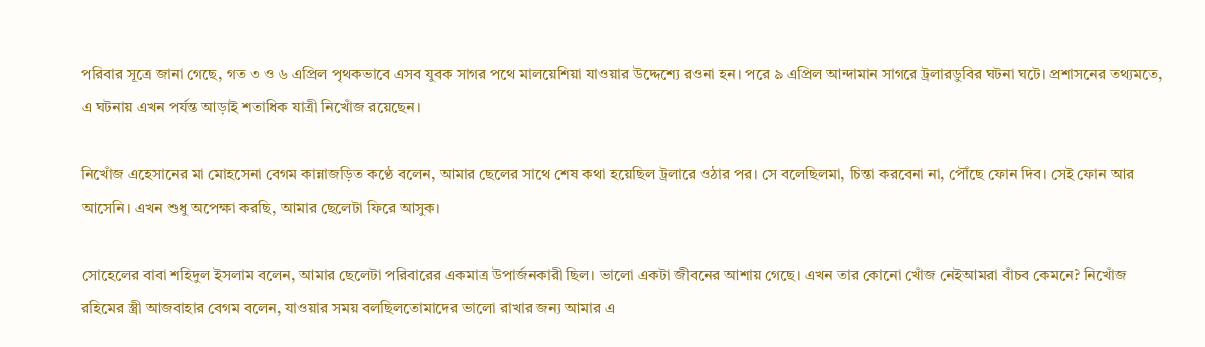পরিবার সূত্রে জানা গেছে, গত ৩ ও ৬ এপ্রিল পৃথকভাবে এসব যুবক সাগর পথে মালয়েশিয়া যাওয়ার উদ্দেশ্যে রওনা হন। পরে ৯ এপ্রিল আন্দামান সাগরে ট্রলারডুবির ঘটনা ঘটে। প্রশাসনের তথ্যমতে, এ ঘটনায় এখন পর্যন্ত আড়াই শতাধিক যাত্রী নিখোঁজ রয়েছেন।

নিখোঁজ এহেসানের মা মোহসেনা বেগম কান্নাজড়িত কণ্ঠে বলেন, আমার ছেলের সাথে শেষ কথা হয়েছিল ট্রলারে ওঠার পর। সে বলেছিলমা, চিন্তা করবেনা না, পৌঁছে ফোন দিব। সেই ফোন আর আসেনি। এখন শুধু অপেক্ষা করছি, আমার ছেলেটা ফিরে আসুক।

সোহেলের বাবা শহিদুল ইসলাম বলেন, আমার ছেলেটা পরিবারের একমাত্র উপার্জনকারী ছিল। ভালো একটা জীবনের আশায় গেছে। এখন তার কোনো খোঁজ নেইআমরা বাঁচব কেমনে? নিখোঁজ রহিমের স্ত্রী আজবাহার বেগম বলেন, যাওয়ার সময় বলছিলতোমাদের ভালো রাখার জন্য আমার এ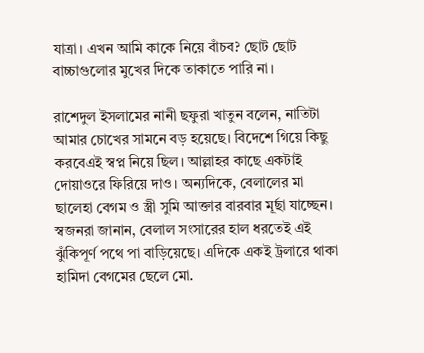যাত্রা। এখন আমি কাকে নিয়ে বাঁচব? ছোট ছোট বাচ্চাগুলোর মুখের দিকে তাকাতে পারি না।

রাশেদুল ইসলামের নানী ছফুরা খাতুন বলেন, নাতিটা আমার চোখের সামনে বড় হয়েছে। বিদেশে গিয়ে কিছু করবেএই স্বপ্ন নিয়ে ছিল। আল্লাহর কাছে একটাই দোয়াওরে ফিরিয়ে দাও। অন্যদিকে, বেলালের মা ছালেহা বেগম ও স্ত্রী সুমি আক্তার বারবার মূর্ছা যাচ্ছেন। স্বজনরা জানান, বেলাল সংসারের হাল ধরতেই এই ঝুঁকিপূর্ণ পথে পা বাড়িয়েছে। এদিকে একই ট্রলারে থাকা হামিদা বেগমের ছেলে মো.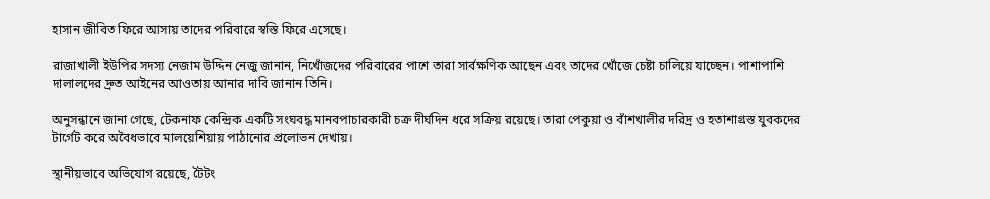হাসান জীবিত ফিরে আসায় তাদের পরিবারে স্বস্তি ফিরে এসেছে।

রাজাখালী ইউপির সদস্য নেজাম উদ্দিন নেজু জানান, নিখোঁজদের পরিবারের পাশে তারা সার্বক্ষণিক আছেন এবং তাদের খোঁজে চেষ্টা চালিয়ে যাচ্ছেন। পাশাপাশি দালালদের দ্রুত আইনের আওতায় আনার দাবি জানান তিনি।

অনুসন্ধানে জানা গেছে, টেকনাফ কেন্দ্রিক একটি সংঘবদ্ধ মানবপাচারকারী চক্র দীর্ঘদিন ধরে সক্রিয় রয়েছে। তারা পেকুয়া ও বাঁশখালীর দরিদ্র ও হতাশাগ্রস্ত যুবকদের টার্গেট করে অবৈধভাবে মালয়েশিয়ায় পাঠানোর প্রলোভন দেখায়।

স্থানীয়ভাবে অভিযোগ রয়েছে, টৈটং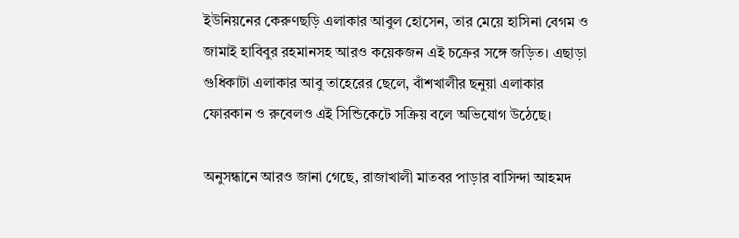ইউনিয়নের কেরুণছড়ি এলাকার আবুল হোসেন, তার মেয়ে হাসিনা বেগম ও জামাই হাবিবুর রহমানসহ আরও কয়েকজন এই চক্রের সঙ্গে জড়িত। এছাড়া গুধিকাটা এলাকার আবু তাহেরের ছেলে, বাঁশখালীর ছনুয়া এলাকার ফোরকান ও রুবেলও এই সিন্ডিকেটে সক্রিয় বলে অভিযোগ উঠেছে।

অনুসন্ধানে আরও জানা গেছে, রাজাখালী মাতবর পাড়ার বাসিন্দা আহমদ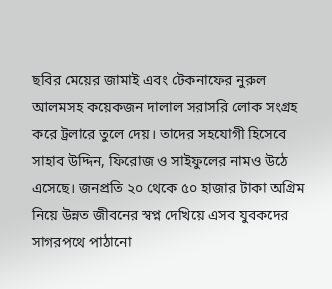ছবির মেয়ের জামাই এবং টেকনাফের নুরুল আলমসহ কয়েকজন দালাল সরাসরি লোক সংগ্রহ করে ট্রলারে তুলে দেয়। তাদের সহযোগী হিসেবে সাহাব উদ্দিন, ফিরোজ ও সাইফুলের নামও উঠে এসেছে। জনপ্রতি ২০ থেকে ৫০ হাজার টাকা অগ্রিম নিয়ে উন্নত জীবনের স্বপ্ন দেখিয়ে এসব যুবকদের সাগরপথে পাঠানো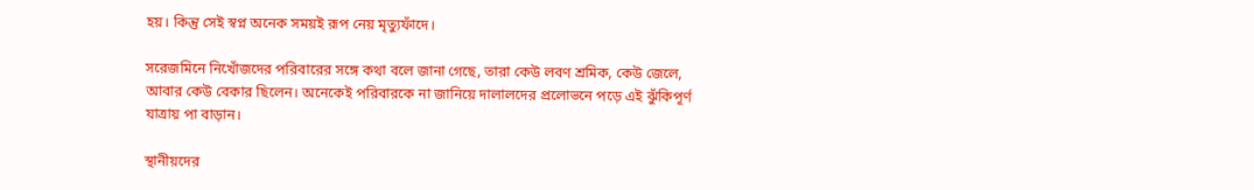হয়। কিন্তু সেই স্বপ্ন অনেক সময়ই রূপ নেয় মৃত্যুফাঁদে।

সরেজমিনে নিখোঁজদের পরিবারের সঙ্গে কথা বলে জানা গেছে, তারা কেউ লবণ শ্রমিক, কেউ জেলে, আবার কেউ বেকার ছিলেন। অনেকেই পরিবারকে না জানিয়ে দালালদের প্রলোভনে পড়ে এই ঝুঁকিপূর্ণ যাত্রায় পা বাড়ান।

স্থানীয়দের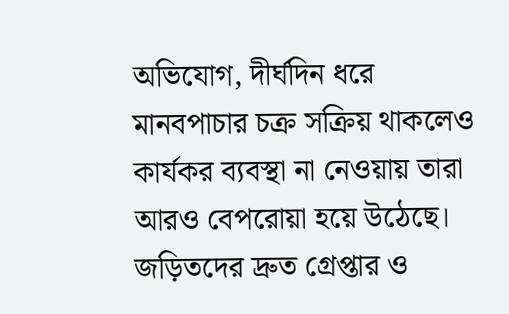অভিযোগ, দীর্ঘদিন ধরে মানবপাচার চক্র সক্রিয় থাকলেও কার্যকর ব্যবস্থা না নেওয়ায় তারা আরও বেপরোয়া হয়ে উঠেছে। জড়িতদের দ্রুত গ্রেপ্তার ও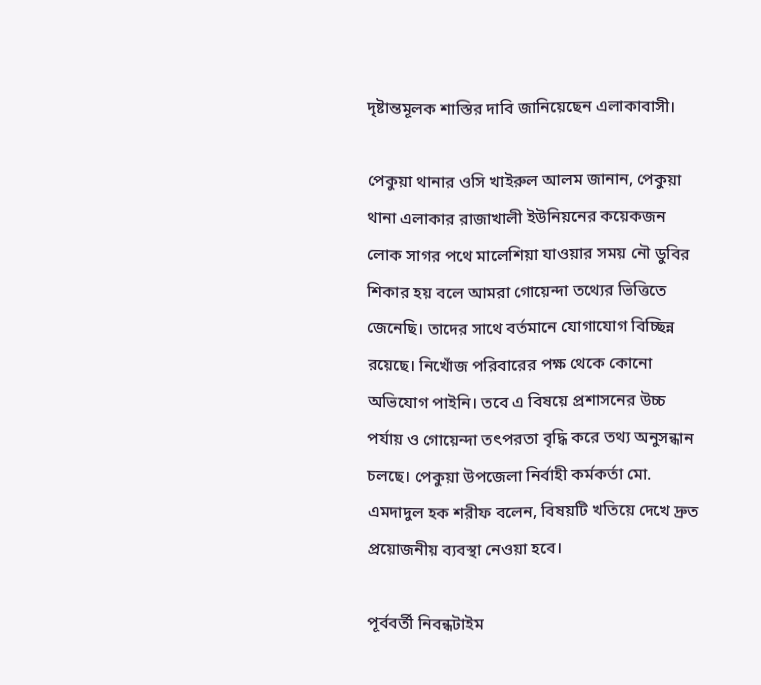দৃষ্টান্তমূলক শাস্তির দাবি জানিয়েছেন এলাকাবাসী।

পেকুয়া থানার ওসি খাইরুল আলম জানান, পেকুয়া থানা এলাকার রাজাখালী ইউনিয়নের কয়েকজন লোক সাগর পথে মালেশিয়া যাওয়ার সময় নৌ ডুবির শিকার হয় বলে আমরা গোয়েন্দা তথ্যের ভিত্তিতে জেনেছি। তাদের সাথে বর্তমানে যোগাযোগ বিচ্ছিন্ন রয়েছে। নিখোঁজ পরিবারের পক্ষ থেকে কোনো অভিযোগ পাইনি। তবে এ বিষয়ে প্রশাসনের উচ্চ পর্যায় ও গোয়েন্দা তৎপরতা বৃদ্ধি করে তথ্য অনুসন্ধান চলছে। পেকুয়া উপজেলা নির্বাহী কর্মকর্তা মো. এমদাদুল হক শরীফ বলেন, বিষয়টি খতিয়ে দেখে দ্রুত প্রয়োজনীয় ব্যবস্থা নেওয়া হবে।

পূর্ববর্তী নিবন্ধটাইম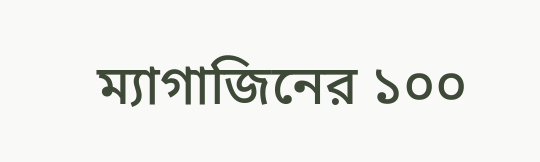ম্যাগাজিনের ১০০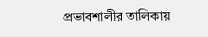প্রভাবশালীর তালিকায়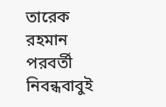তারেক রহমান
পরবর্তী নিবন্ধবাবুই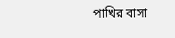পাখির বাসা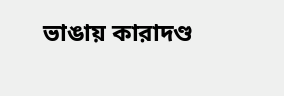ভাঙায় কারাদণ্ড